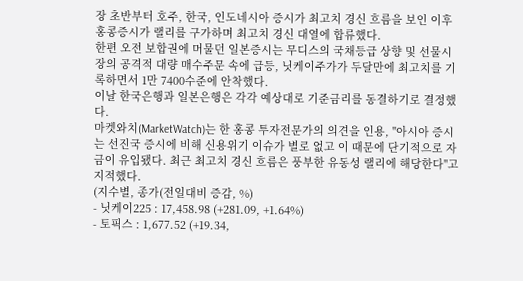장 초반부터 호주, 한국, 인도네시아 증시가 최고치 경신 흐름을 보인 이후 홍콩증시가 랠리를 구가하며 최고치 경신 대열에 합류했다.
한편 오전 보합권에 머물던 일본증시는 무디스의 국채등급 상향 및 선물시장의 공격적 대량 매수주문 속에 급등, 닛케이주가가 두달만에 최고치를 기록하면서 1만 7400수준에 안착했다.
이날 한국은행과 일본은행은 각각 예상대로 기준금리를 동결하기로 결정했다.
마켓와치(MarketWatch)는 한 홍콩 투자전문가의 의견을 인용, "아시아 증시는 선진국 증시에 비해 신용위기 이슈가 별로 없고 이 때문에 단기적으로 자금이 유입됐다. 최근 최고치 경신 흐름은 풍부한 유동성 랠리에 해당한다"고 지적했다.
(지수별, 종가(전일대비 증감, %)
- 닛케이225 : 17,458.98 (+281.09, +1.64%)
- 토픽스 : 1,677.52 (+19.34,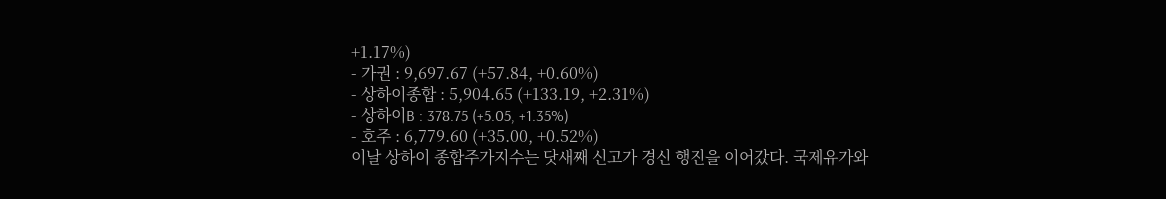+1.17%)
- 가권 : 9,697.67 (+57.84, +0.60%)
- 상하이종합 : 5,904.65 (+133.19, +2.31%)
- 상하이B : 378.75 (+5.05, +1.35%)
- 호주 : 6,779.60 (+35.00, +0.52%)
이날 상하이 종합주가지수는 닷새째 신고가 경신 행진을 이어갔다. 국제유가와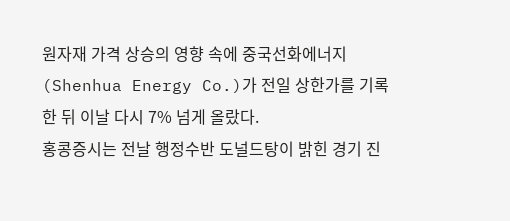원자재 가격 상승의 영향 속에 중국선화에너지(Shenhua Energy Co.)가 전일 상한가를 기록한 뒤 이날 다시 7% 넘게 올랐다.
홍콩증시는 전날 행정수반 도널드탕이 밝힌 경기 진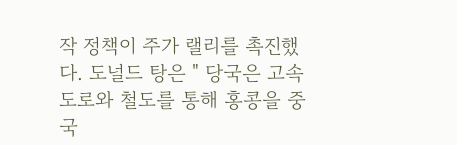작 정책이 주가 랠리를 촉진했다. 도널드 탕은 " 당국은 고속도로와 철도를 통해 홍콩을 중국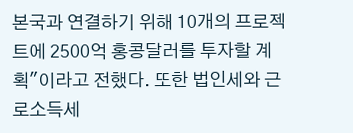본국과 연결하기 위해 10개의 프로젝트에 2500억 홍콩달러를 투자할 계획"이라고 전했다. 또한 법인세와 근로소득세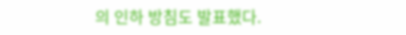의 인하 방침도 발표했다.